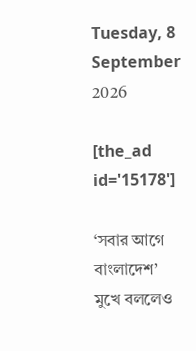Tuesday, 8 September 2026

[the_ad id='15178']

‘সবার আগে বাংলাদেশ’ মুখে বললেও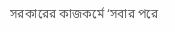সরকারের কাজকর্মে ‘সবার পরে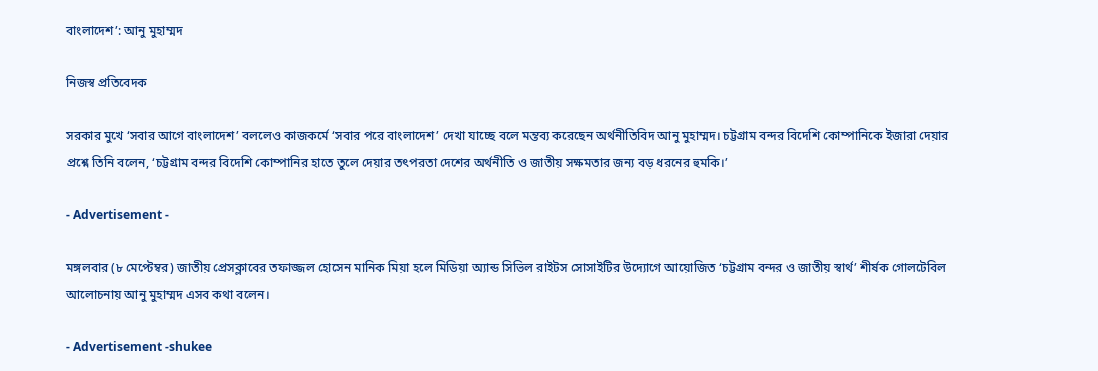বাংলাদেশ’: আনু মুহাম্মদ

নিজস্ব প্রতিবেদক

সরকার মুখে ‘সবার আগে বাংলাদেশ’ বললেও কাজকর্মে ‘সবার পরে বাংলাদেশ’ দেখা যাচ্ছে বলে মন্তব্য করেছেন অর্থনীতিবিদ আনু মুহাম্মদ। চট্টগ্রাম বন্দর বিদেশি কোম্পানিকে ইজারা দেয়ার প্রশ্নে তিনি বলেন, ‘চট্টগ্রাম বন্দর বিদেশি কোম্পানির হাতে তুলে দেয়ার তৎপরতা দেশের অর্থনীতি ও জাতীয় সক্ষমতার জন্য বড় ধরনের হুমকি।’

- Advertisement -

মঙ্গলবার (৮ মেপ্টেম্বর) জাতীয় প্রেসক্লাবের তফাজ্জল হোসেন মানিক মিয়া হলে মিডিয়া অ্যান্ড সিভিল রাইটস সোসাইটির উদ্যোগে আয়োজিত ‘চট্টগ্রাম বন্দর ও জাতীয় স্বার্থ’ শীর্ষক গোলটেবিল আলোচনায় আনু মুহাম্মদ এসব কথা বলেন।

- Advertisement -shukee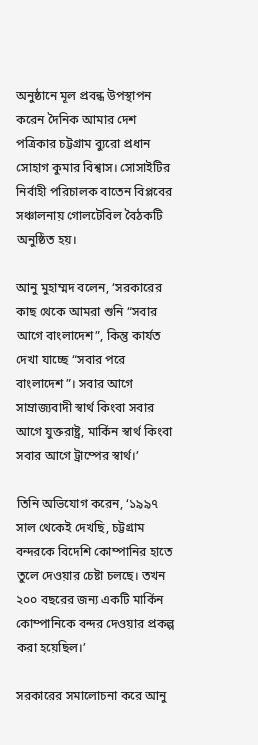অনুষ্ঠানে মূল প্রবন্ধ উপস্থাপন করেন দৈনিক আমার দেশ পত্রিকার চট্টগ্রাম ব্যুরো প্রধান সোহাগ কুমার বিশ্বাস। সোসাইটির নির্বাহী পরিচালক বাতেন বিপ্লবের সঞ্চালনায় গোলটেবিল বৈঠকটি অনুষ্ঠিত হয়।

আনু মুহাম্মদ বলেন, ‘সরকারের কাছ থেকে আমরা শুনি “সবার আগে বাংলাদেশ”, কিন্তু কার্যত দেখা যাচ্ছে “সবার পরে বাংলাদেশ”। সবার আগে সাম্রাজ্যবাদী স্বার্থ কিংবা সবার আগে যুক্তরাষ্ট্র, মার্কিন স্বার্থ কিংবা সবার আগে ট্রাম্পের স্বার্থ।’

তিনি অভিযোগ করেন, ‘১৯৯৭ সাল থেকেই দেখছি, চট্টগ্রাম বন্দরকে বিদেশি কোম্পানির হাতে তুলে দেওয়ার চেষ্টা চলছে। তখন ২০০ বছরের জন্য একটি মার্কিন কোম্পানিকে বন্দর দেওয়ার প্রকল্প করা হয়েছিল।’

সরকারের সমালোচনা করে আনু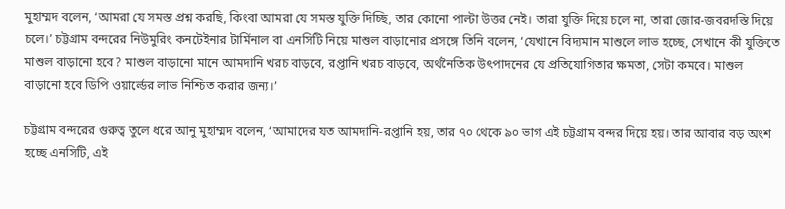মুহাম্মদ বলেন, ‘আমরা যে সমস্ত প্রশ্ন করছি, কিংবা আমরা যে সমস্ত যুক্তি দিচ্ছি, তার কোনো পাল্টা উত্তর নেই। তারা যুক্তি দিয়ে চলে না, তারা জোর-জবরদস্তি দিয়ে চলে।’ চট্টগ্রাম বন্দরের নিউমুরিং কনটেইনার টার্মিনাল বা এনসিটি নিয়ে মাশুল বাড়ানোর প্রসঙ্গে তিনি বলেন, ‘যেখানে বিদ্যমান মাশুলে লাভ হচ্ছে, সেখানে কী যুক্তিতে মাশুল বাড়ানো হবে? মাশুল বাড়ানো মানে আমদানি খরচ বাড়বে, রপ্তানি খরচ বাড়বে, অর্থনৈতিক উৎপাদনের যে প্রতিযোগিতার ক্ষমতা, সেটা কমবে। মাশুল বাড়ানো হবে ডিপি ওয়ার্ল্ডের লাভ নিশ্চিত করার জন্য।’

চট্টগ্রাম বন্দরের গুরুত্ব তুলে ধরে আনু মুহাম্মদ বলেন, ‘আমাদের যত আমদানি-রপ্তানি হয়, তার ৭০ থেকে ৯০ ভাগ এই চট্টগ্রাম বন্দর দিয়ে হয়। তার আবার বড় অংশ হচ্ছে এনসিটি, এই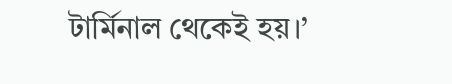টার্মিনাল থেকেই হয়।’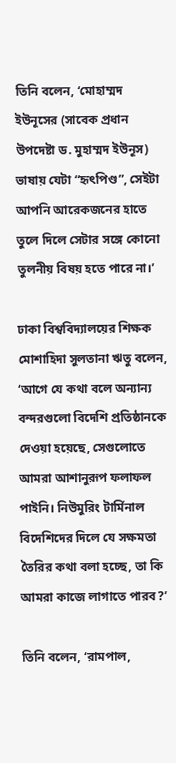তিনি বলেন, ‘মোহাম্মদ ইউনূসের (সাবেক প্রধান উপদেষ্টা ড. মুহাম্মদ ইউনূস) ভাষায় যেটা “হৃৎপিণ্ড”, সেইটা আপনি আরেকজনের হাতে তুলে দিলে সেটার সঙ্গে কোনো তুলনীয় বিষয় হতে পারে না।’

ঢাকা বিশ্ববিদ্যালয়ের শিক্ষক মোশাহিদা সুলতানা ঋতু বলেন, ‘আগে যে কথা বলে অন্যান্য বন্দরগুলো বিদেশি প্রতিষ্ঠানকে দেওয়া হয়েছে, সেগুলোতে আমরা আশানুরূপ ফলাফল পাইনি। নিউমুরিং টার্মিনাল বিদেশিদের দিলে যে সক্ষমতা তৈরির কথা বলা হচ্ছে, তা কি আমরা কাজে লাগাতে পারব?’

তিনি বলেন, ‘রামপাল,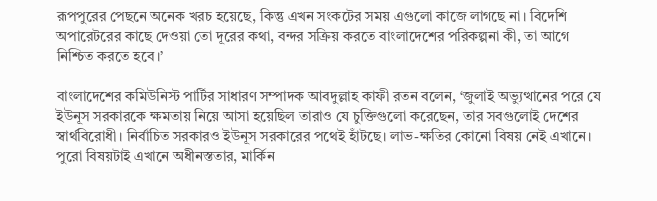রূপপুরের পেছনে অনেক খরচ হয়েছে, কিন্তু এখন সংকটের সময় এগুলো কাজে লাগছে না। বিদেশি অপারেটরের কাছে দেওয়া তো দূরের কথা, বন্দর সক্রিয় করতে বাংলাদেশের পরিকল্পনা কী, তা আগে নিশ্চিত করতে হবে।’

বাংলাদেশের কমিউনিস্ট পার্টির সাধারণ সম্পাদক আবদুল্লাহ কাফী রতন বলেন, ‘জুলাই অভ্যুত্থানের পরে যে ইউনূস সরকারকে ক্ষমতায় নিয়ে আসা হয়েছিল তারাও যে চুক্তিগুলো করেছেন, তার সবগুলোই দেশের স্বার্থবিরোধী। নির্বাচিত সরকারও ইউনূস সরকারের পথেই হাঁটছে। লাভ-ক্ষতির কোনো বিষয় নেই এখানে। পুরো বিষয়টাই এখানে অধীনস্ততার, মার্কিন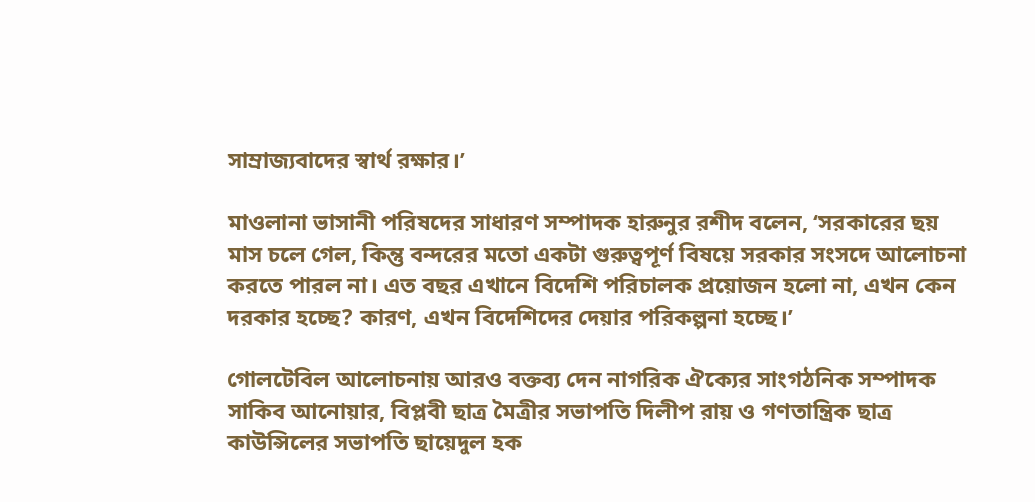সাম্রাজ্যবাদের স্বার্থ রক্ষার।’

মাওলানা ভাসানী পরিষদের সাধারণ সম্পাদক হারুনুর রশীদ বলেন, ‘সরকারের ছয় মাস চলে গেল, কিন্তু বন্দরের মতো একটা গুরুত্বপূর্ণ বিষয়ে সরকার সংসদে আলোচনা করতে পারল না। এত বছর এখানে বিদেশি পরিচালক প্রয়োজন হলো না, এখন কেন দরকার হচ্ছে? কারণ, এখন বিদেশিদের দেয়ার পরিকল্পনা হচ্ছে।’

গোলটেবিল আলোচনায় আরও বক্তব্য দেন নাগরিক ঐক্যের সাংগঠনিক সম্পাদক সাকিব আনোয়ার, বিপ্লবী ছাত্র মৈত্রীর সভাপতি দিলীপ রায় ও গণতান্ত্রিক ছাত্র কাউন্সিলের সভাপতি ছায়েদুল হক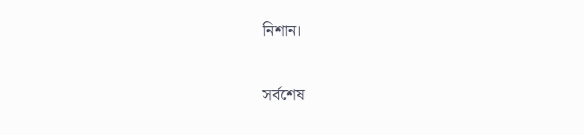নিশান।

সর্বশেষ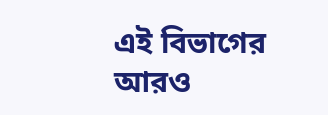এই বিভাগের আরও